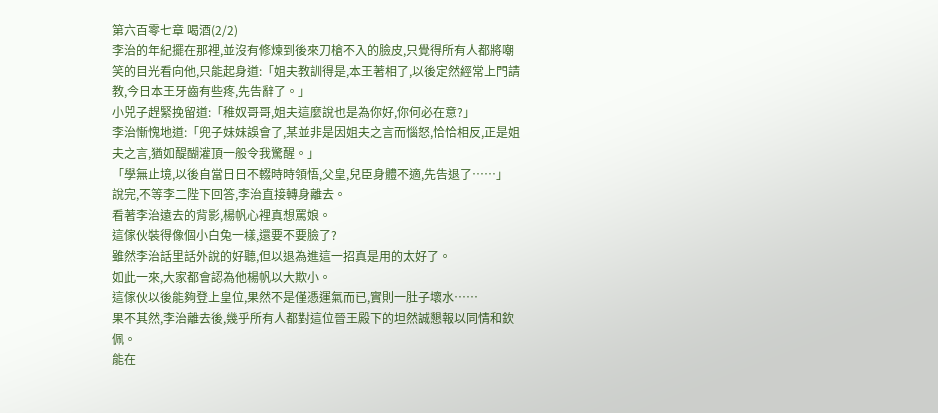第六百零七章 喝酒(2/2)
李治的年紀擺在那裡,並沒有修煉到後來刀槍不入的臉皮,只覺得所有人都將嘲笑的目光看向他,只能起身道:「姐夫教訓得是,本王著相了,以後定然經常上門請教,今日本王牙齒有些疼,先告辭了。」
小兕子趕緊挽留道:「稚奴哥哥,姐夫這麼說也是為你好,你何必在意?」
李治慚愧地道:「兜子妹妹誤會了,某並非是因姐夫之言而惱怒,恰恰相反,正是姐夫之言,猶如醍醐灌頂一般令我驚醒。」
「學無止境,以後自當日日不輟時時領悟,父皇,兒臣身體不適,先告退了……」
說完,不等李二陛下回答,李治直接轉身離去。
看著李治遠去的背影,楊帆心裡真想罵娘。
這傢伙裝得像個小白兔一樣,還要不要臉了?
雖然李治話里話外說的好聽,但以退為進這一招真是用的太好了。
如此一來,大家都會認為他楊帆以大欺小。
這傢伙以後能夠登上皇位,果然不是僅憑運氣而已,實則一肚子壞水……
果不其然,李治離去後,幾乎所有人都對這位晉王殿下的坦然誠懇報以同情和欽佩。
能在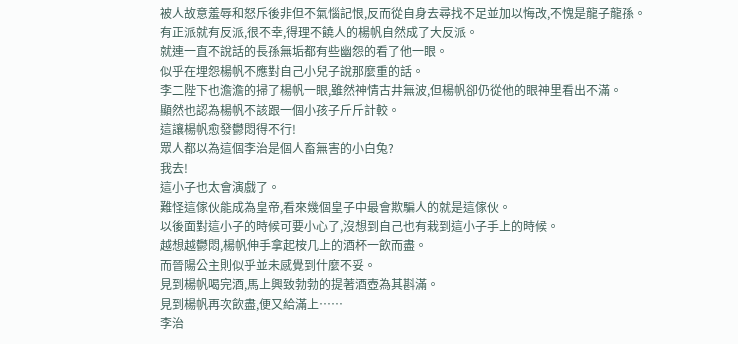被人故意羞辱和怒斥後非但不氣惱記恨,反而從自身去尋找不足並加以悔改,不愧是龍子龍孫。
有正派就有反派,很不幸,得理不饒人的楊帆自然成了大反派。
就連一直不說話的長孫無垢都有些幽怨的看了他一眼。
似乎在埋怨楊帆不應對自己小兒子說那麼重的話。
李二陛下也澹澹的掃了楊帆一眼,雖然神情古井無波,但楊帆卻仍從他的眼神里看出不滿。
顯然也認為楊帆不該跟一個小孩子斤斤計較。
這讓楊帆愈發鬱悶得不行!
眾人都以為這個李治是個人畜無害的小白兔?
我去!
這小子也太會演戲了。
難怪這傢伙能成為皇帝,看來幾個皇子中最會欺騙人的就是這傢伙。
以後面對這小子的時候可要小心了,沒想到自己也有栽到這小子手上的時候。
越想越鬱悶,楊帆伸手拿起桉几上的酒杯一飲而盡。
而晉陽公主則似乎並未感覺到什麼不妥。
見到楊帆喝完酒,馬上興致勃勃的提著酒壺為其斟滿。
見到楊帆再次飲盡,便又給滿上……
李治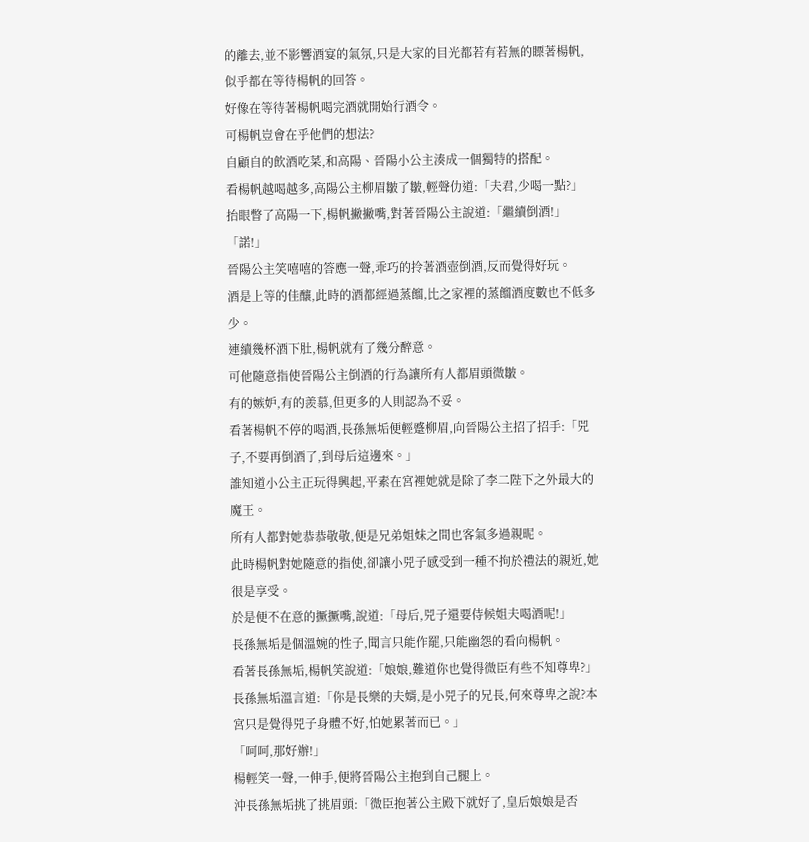的離去,並不影響酒宴的氣氛,只是大家的目光都若有若無的瞟著楊帆,似乎都在等待楊帆的回答。
好像在等待著楊帆喝完酒就開始行酒令。
可楊帆豈會在乎他們的想法?
自顧自的飲酒吃菜,和高陽、晉陽小公主湊成一個獨特的搭配。
看楊帆越喝越多,高陽公主柳眉皺了皺,輕聲仂道:「夫君,少喝一點?」
抬眼瞥了高陽一下,楊帆撇撇嘴,對著晉陽公主說道:「繼續倒酒!」
「諾!」
晉陽公主笑嘻嘻的答應一聲,乖巧的拎著酒壺倒酒,反而覺得好玩。
酒是上等的佳釀,此時的酒都經過蒸餾,比之家裡的蒸餾酒度數也不低多少。
連續幾杯酒下肚,楊帆就有了幾分醉意。
可他隨意指使晉陽公主倒酒的行為讓所有人都眉頭微皺。
有的嫉妒,有的羨慕,但更多的人則認為不妥。
看著楊帆不停的喝酒,長孫無垢便輕蹙柳眉,向晉陽公主招了招手:「兕子,不要再倒酒了,到母后這邊來。」
誰知道小公主正玩得興起,平素在宮裡她就是除了李二陛下之外最大的魔王。
所有人都對她恭恭敬敬,便是兄弟姐妹之間也客氣多過親昵。
此時楊帆對她隨意的指使,卻讓小兕子感受到一種不拘於禮法的親近,她很是享受。
於是便不在意的撅撅嘴,說道:「母后,兕子還要侍候姐夫喝酒呢!」
長孫無垢是個溫婉的性子,聞言只能作罷,只能幽怨的看向楊帆。
看著長孫無垢,楊帆笑說道:「娘娘,難道你也覺得微臣有些不知尊卑?」
長孫無垢溫言道:「你是長樂的夫婿,是小兕子的兄長,何來尊卑之說?本宮只是覺得兕子身體不好,怕她累著而已。」
「呵呵,那好辦!」
楊輕笑一聲,一伸手,便將晉陽公主抱到自己腿上。
沖長孫無垢挑了挑眉頭:「微臣抱著公主殿下就好了,皇后娘娘是否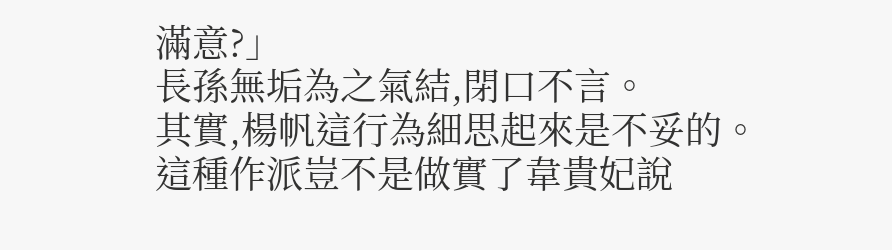滿意?」
長孫無垢為之氣結,閉口不言。
其實,楊帆這行為細思起來是不妥的。
這種作派豈不是做實了韋貴妃說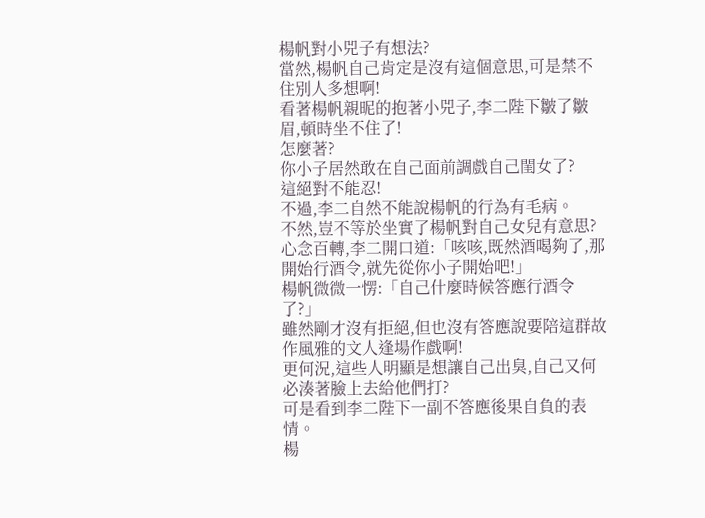楊帆對小兕子有想法?
當然,楊帆自己肯定是沒有這個意思,可是禁不住別人多想啊!
看著楊帆親昵的抱著小兕子,李二陛下皺了皺眉,頓時坐不住了!
怎麼著?
你小子居然敢在自己面前調戲自己閨女了?
這絕對不能忍!
不過,李二自然不能說楊帆的行為有毛病。
不然,豈不等於坐實了楊帆對自己女兒有意思?
心念百轉,李二開口道:「咳咳,既然酒喝夠了,那開始行酒令,就先從你小子開始吧!」
楊帆微微一愣:「自己什麼時候答應行酒令了?」
雖然剛才沒有拒絕,但也沒有答應說要陪這群故作風雅的文人逢場作戲啊!
更何況,這些人明顯是想讓自己出臭,自己又何必湊著臉上去給他們打?
可是看到李二陛下一副不答應後果自負的表情。
楊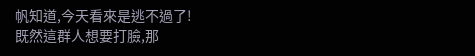帆知道,今天看來是逃不過了!
既然這群人想要打臉,那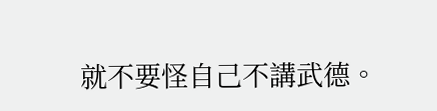就不要怪自己不講武德。